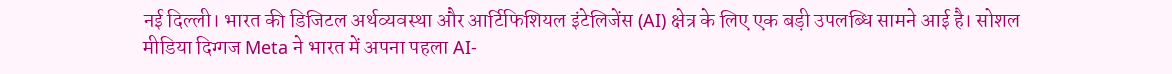नई दिल्ली। भारत की डिजिटल अर्थव्यवस्था और आर्टिफिशियल इंटेलिजेंस (AI) क्षेत्र के लिए एक बड़ी उपलब्धि सामने आई है। सोशल मीडिया दिग्गज Meta ने भारत में अपना पहला AI-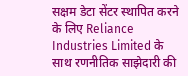सक्षम डेटा सेंटर स्थापित करने के लिए Reliance Industries Limited के साथ रणनीतिक साझेदारी की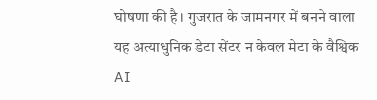घोषणा की है। गुजरात के जामनगर में बनने वाला यह अत्याधुनिक डेटा सेंटर न केवल मेटा के वैश्विक AI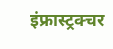इंफ्रास्ट्रक्चर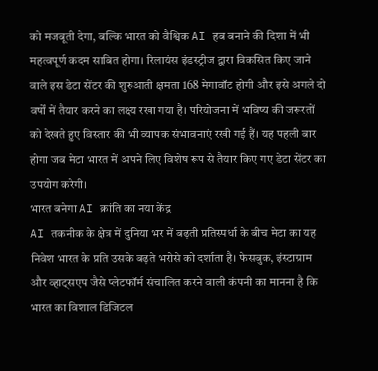को मजबूती देगा, बल्कि भारत को वैश्विक AI हब बनाने की दिशा में भी महत्वपूर्ण कदम साबित होगा। रिलायंस इंडस्ट्रीज द्वारा विकसित किए जाने वाले इस डेटा सेंटर की शुरुआती क्षमता 168 मेगावॉट होगी और इसे अगले दो वर्षों में तैयार करने का लक्ष्य रखा गया है। परियोजना में भविष्य की जरूरतों को देखते हुए विस्तार की भी व्यापक संभावनाएं रखी गई हैं। यह पहली बार होगा जब मेटा भारत में अपने लिए विशेष रूप से तैयार किए गए डेटा सेंटर का उपयोग करेगी।
भारत बनेगा AI क्रांति का नया केंद्र
AI तकनीक के क्षेत्र में दुनिया भर में बढ़ती प्रतिस्पर्धा के बीच मेटा का यह निवेश भारत के प्रति उसके बढ़ते भरोसे को दर्शाता है। फेसबुक, इंस्टाग्राम और व्हाट्सएप जैसे प्लेटफॉर्म संचालित करने वाली कंपनी का मानना है कि भारत का विशाल डिजिटल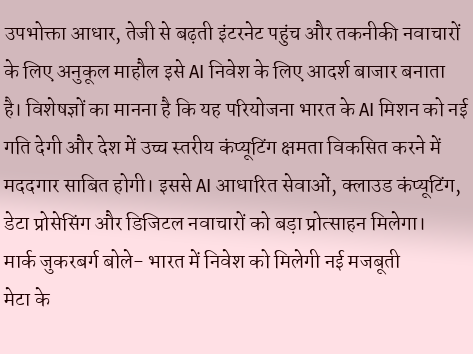उपभोक्ता आधार, तेजी से बढ़ती इंटरनेट पहुंच और तकनीकी नवाचारों के लिए अनुकूल माहौल इसे AI निवेश के लिए आदर्श बाजार बनाता है। विशेषज्ञों का मानना है कि यह परियोजना भारत के AI मिशन को नई गति देगी और देश में उच्च स्तरीय कंप्यूटिंग क्षमता विकसित करने में मददगार साबित होगी। इससे AI आधारित सेवाओं, क्लाउड कंप्यूटिंग, डेटा प्रोसेसिंग और डिजिटल नवाचारों को बड़ा प्रोत्साहन मिलेगा।
मार्क जुकरबर्ग बोले- भारत में निवेश को मिलेगी नई मजबूती
मेटा के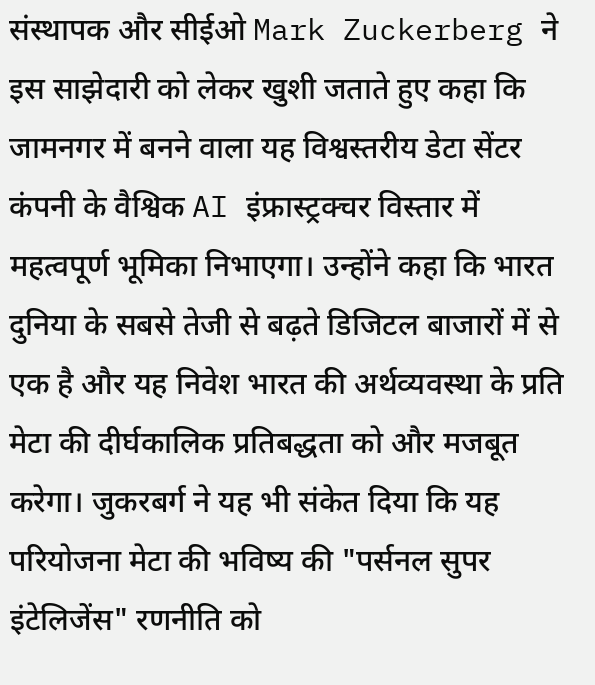संस्थापक और सीईओ Mark Zuckerberg ने इस साझेदारी को लेकर खुशी जताते हुए कहा कि जामनगर में बनने वाला यह विश्वस्तरीय डेटा सेंटर कंपनी के वैश्विक AI इंफ्रास्ट्रक्चर विस्तार में महत्वपूर्ण भूमिका निभाएगा। उन्होंने कहा कि भारत दुनिया के सबसे तेजी से बढ़ते डिजिटल बाजारों में से एक है और यह निवेश भारत की अर्थव्यवस्था के प्रति मेटा की दीर्घकालिक प्रतिबद्धता को और मजबूत करेगा। जुकरबर्ग ने यह भी संकेत दिया कि यह परियोजना मेटा की भविष्य की "पर्सनल सुपर इंटेलिजेंस" रणनीति को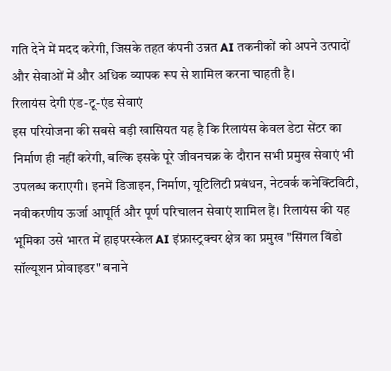गति देने में मदद करेगी, जिसके तहत कंपनी उन्नत AI तकनीकों को अपने उत्पादों और सेवाओं में और अधिक व्यापक रूप से शामिल करना चाहती है।
रिलायंस देगी एंड-टू-एंड सेवाएं
इस परियोजना की सबसे बड़ी खासियत यह है कि रिलायंस केवल डेटा सेंटर का निर्माण ही नहीं करेगी, बल्कि इसके पूरे जीवनचक्र के दौरान सभी प्रमुख सेवाएं भी उपलब्ध कराएगी। इनमें डिजाइन, निर्माण, यूटिलिटी प्रबंधन, नेटवर्क कनेक्टिविटी, नवीकरणीय ऊर्जा आपूर्ति और पूर्ण परिचालन सेवाएं शामिल हैं। रिलायंस की यह भूमिका उसे भारत में हाइपरस्केल AI इंफ्रास्ट्रक्चर क्षेत्र का प्रमुख "सिंगल विंडो सॉल्यूशन प्रोवाइडर" बनाने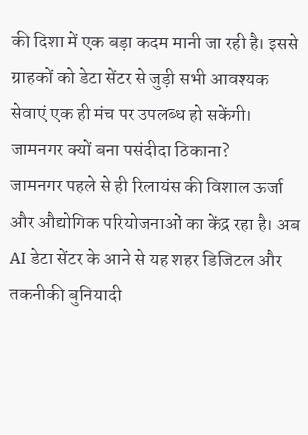की दिशा में एक बड़ा कदम मानी जा रही है। इससे ग्राहकों को डेटा सेंटर से जुड़ी सभी आवश्यक सेवाएं एक ही मंच पर उपलब्ध हो सकेंगी।
जामनगर क्यों बना पसंदीदा ठिकाना?
जामनगर पहले से ही रिलायंस की विशाल ऊर्जा और औद्योगिक परियोजनाओं का केंद्र रहा है। अब AI डेटा सेंटर के आने से यह शहर डिजिटल और तकनीकी बुनियादी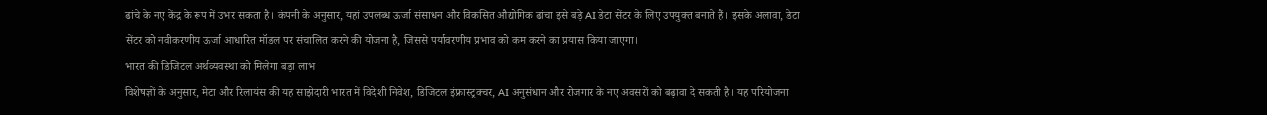ढांचे के नए केंद्र के रूप में उभर सकता है। कंपनी के अनुसार, यहां उपलब्ध ऊर्जा संसाधन और विकसित औद्योगिक ढांचा इसे बड़े AI डेटा सेंटर के लिए उपयुक्त बनाते हैं। इसके अलावा, डेटा सेंटर को नवीकरणीय ऊर्जा आधारित मॉडल पर संचालित करने की योजना है, जिससे पर्यावरणीय प्रभाव को कम करने का प्रयास किया जाएगा।
भारत की डिजिटल अर्थव्यवस्था को मिलेगा बड़ा लाभ
विशेषज्ञों के अनुसार, मेटा और रिलायंस की यह साझेदारी भारत में विदेशी निवेश, डिजिटल इंफ्रास्ट्रक्चर, AI अनुसंधान और रोजगार के नए अवसरों को बढ़ावा दे सकती है। यह परियोजना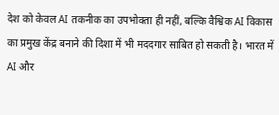देश को केवल AI तकनीक का उपभोक्ता ही नहीं, बल्कि वैश्विक AI विकास का प्रमुख केंद्र बनाने की दिशा में भी मददगार साबित हो सकती है। भारत में AI और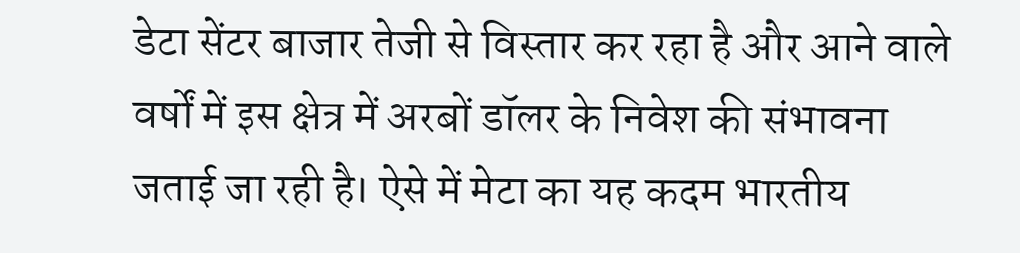डेटा सेंटर बाजार तेजी से विस्तार कर रहा है और आने वाले वर्षों में इस क्षेत्र में अरबों डॉलर के निवेश की संभावना जताई जा रही है। ऐसे में मेटा का यह कदम भारतीय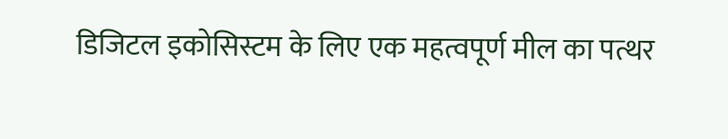डिजिटल इकोसिस्टम के लिए एक महत्वपूर्ण मील का पत्थर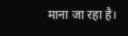माना जा रहा है।